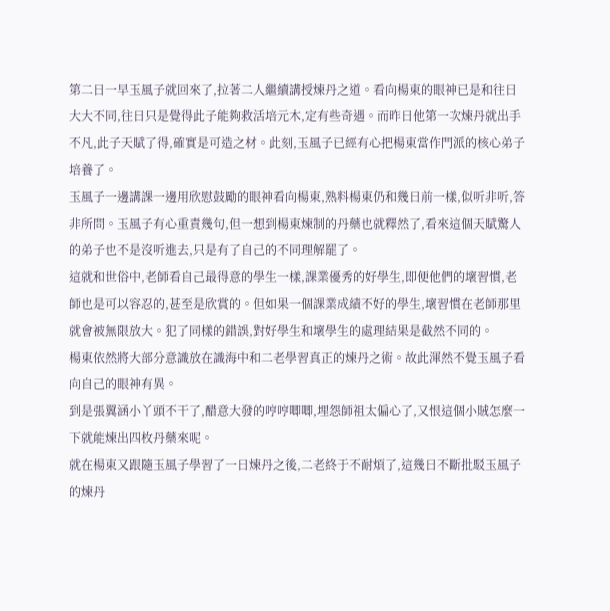第二日一早玉風子就回來了,拉著二人繼續講授煉丹之道。看向楊東的眼神已是和往日大大不同,往日只是覺得此子能夠救活培元木,定有些奇遇。而昨日他第一次煉丹就出手不凡,此子天賦了得,確實是可造之材。此刻,玉風子已經有心把楊東當作門派的核心弟子培養了。
玉風子一邊講課一邊用欣慰鼓勵的眼神看向楊東,熟料楊東仍和幾日前一樣,似听非听,答非所問。玉風子有心重責幾句,但一想到楊東煉制的丹藥也就釋然了,看來這個天賦驚人的弟子也不是沒听進去,只是有了自己的不同理解罷了。
這就和世俗中,老師看自己最得意的學生一樣,課業優秀的好學生,即便他們的壞習慣,老師也是可以容忍的,甚至是欣賞的。但如果一個課業成績不好的學生,壞習慣在老師那里就會被無限放大。犯了同樣的錯誤,對好學生和壞學生的處理結果是截然不同的。
楊東依然將大部分意識放在識海中和二老學習真正的煉丹之術。故此渾然不覺玉風子看向自己的眼神有異。
到是張翼涵小丫頭不干了,醋意大發的哼哼唧唧,埋怨師祖太偏心了,又恨這個小賊怎麼一下就能煉出四枚丹藥來呢。
就在楊東又跟隨玉風子學習了一日煉丹之後,二老終于不耐煩了,這幾日不斷批駁玉風子的煉丹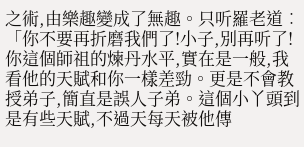之術,由樂趣變成了無趣。只听羅老道︰「你不要再折磨我們了!小子,別再听了!你這個師祖的煉丹水平,實在是一般,我看他的天賦和你一樣差勁。更是不會教授弟子,簡直是誤人子弟。這個小丫頭到是有些天賦,不過天每天被他傳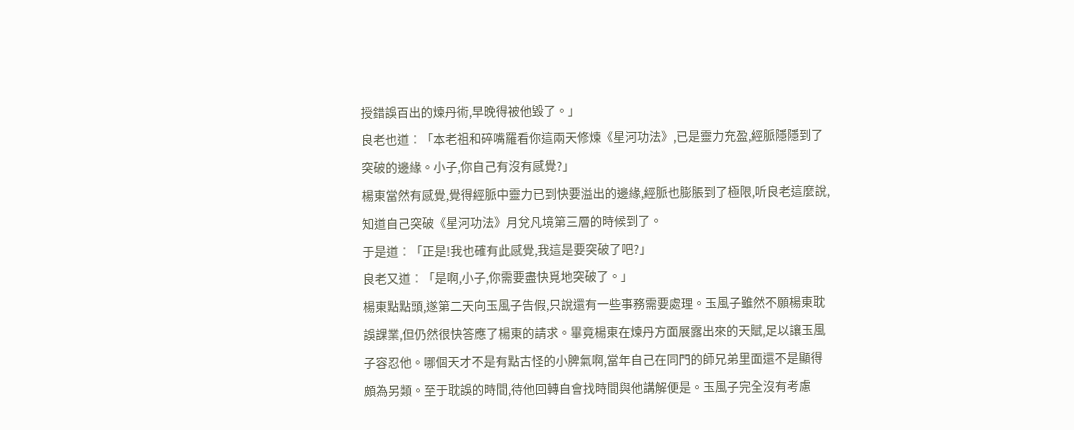授錯誤百出的煉丹術,早晚得被他毀了。」
良老也道︰「本老祖和碎嘴羅看你這兩天修煉《星河功法》,已是靈力充盈,經脈隱隱到了突破的邊緣。小子,你自己有沒有感覺?」
楊東當然有感覺,覺得經脈中靈力已到快要溢出的邊緣,經脈也膨脹到了極限,听良老這麼說,知道自己突破《星河功法》月兌凡境第三層的時候到了。
于是道︰「正是!我也確有此感覺,我這是要突破了吧?」
良老又道︰「是啊,小子,你需要盡快覓地突破了。」
楊東點點頭,遂第二天向玉風子告假,只說還有一些事務需要處理。玉風子雖然不願楊東耽誤課業,但仍然很快答應了楊東的請求。畢竟楊東在煉丹方面展露出來的天賦,足以讓玉風子容忍他。哪個天才不是有點古怪的小脾氣啊,當年自己在同門的師兄弟里面還不是顯得頗為另類。至于耽誤的時間,待他回轉自會找時間與他講解便是。玉風子完全沒有考慮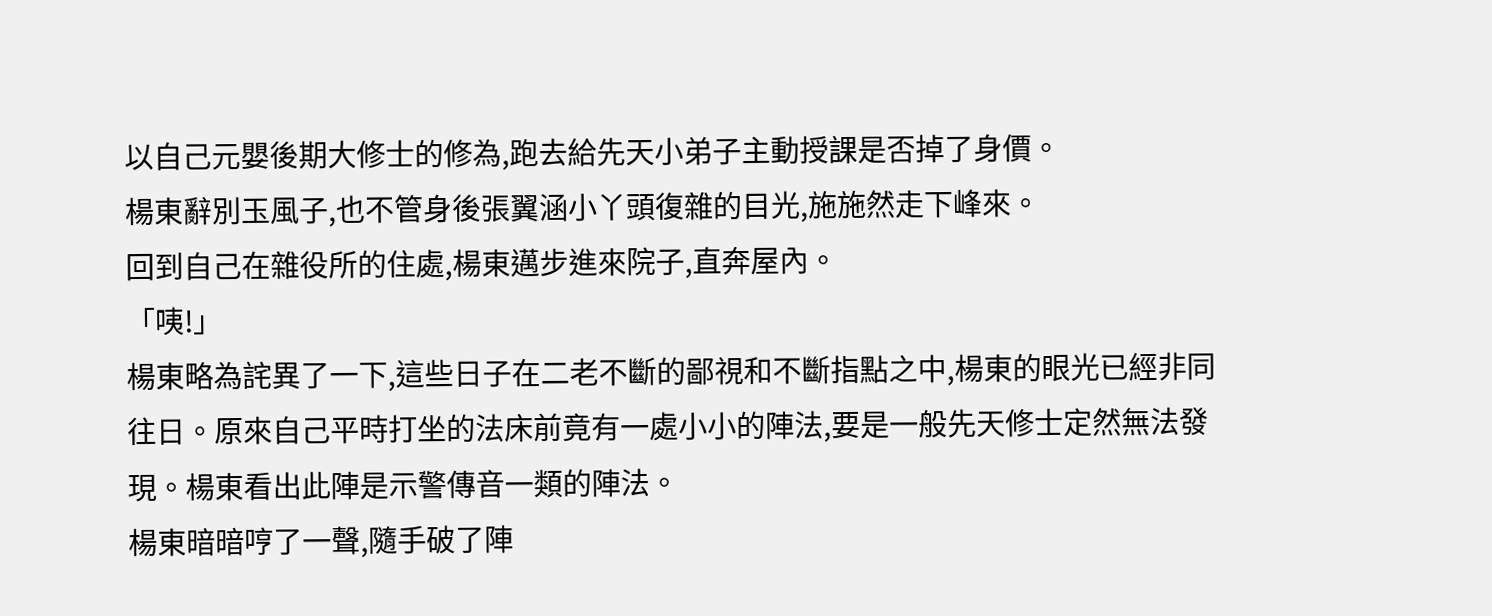以自己元嬰後期大修士的修為,跑去給先天小弟子主動授課是否掉了身價。
楊東辭別玉風子,也不管身後張翼涵小丫頭復雜的目光,施施然走下峰來。
回到自己在雜役所的住處,楊東邁步進來院子,直奔屋內。
「咦!」
楊東略為詫異了一下,這些日子在二老不斷的鄙視和不斷指點之中,楊東的眼光已經非同往日。原來自己平時打坐的法床前竟有一處小小的陣法,要是一般先天修士定然無法發現。楊東看出此陣是示警傳音一類的陣法。
楊東暗暗哼了一聲,隨手破了陣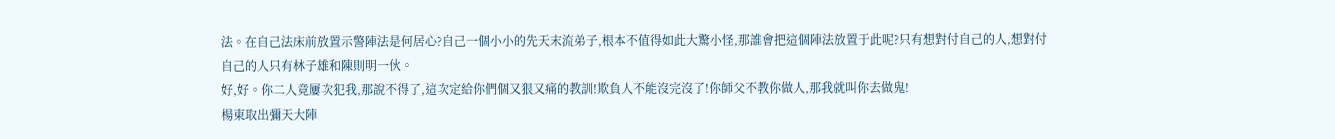法。在自己法床前放置示警陣法是何居心?自己一個小小的先天末流弟子,根本不值得如此大驚小怪,那誰會把這個陣法放置于此呢?只有想對付自己的人,想對付自己的人只有林子雄和陳則明一伙。
好,好。你二人竟屢次犯我,那說不得了,這次定給你們個又狠又痛的教訓!欺負人不能沒完沒了!你師父不教你做人,那我就叫你去做鬼!
楊東取出彌天大陣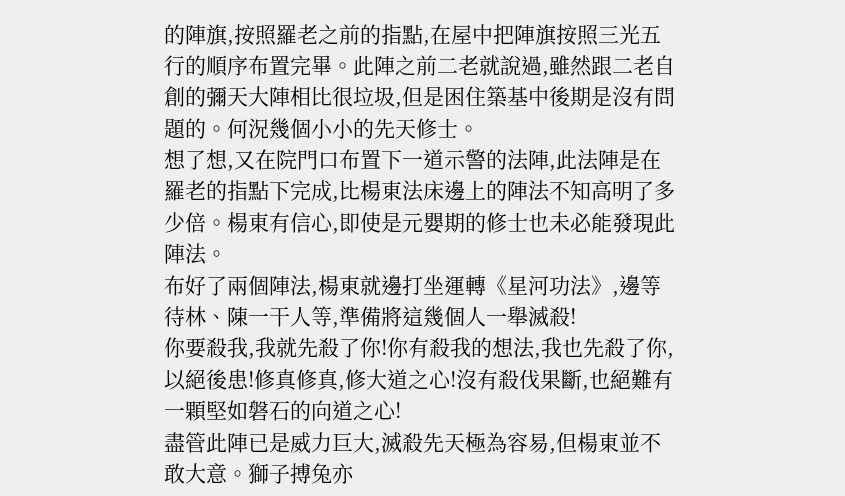的陣旗,按照羅老之前的指點,在屋中把陣旗按照三光五行的順序布置完畢。此陣之前二老就說過,雖然跟二老自創的彌天大陣相比很垃圾,但是困住築基中後期是沒有問題的。何況幾個小小的先天修士。
想了想,又在院門口布置下一道示警的法陣,此法陣是在羅老的指點下完成,比楊東法床邊上的陣法不知高明了多少倍。楊東有信心,即使是元嬰期的修士也未必能發現此陣法。
布好了兩個陣法,楊東就邊打坐運轉《星河功法》,邊等待林、陳一干人等,準備將這幾個人一舉滅殺!
你要殺我,我就先殺了你!你有殺我的想法,我也先殺了你,以絕後患!修真修真,修大道之心!沒有殺伐果斷,也絕難有一顆堅如磐石的向道之心!
盡管此陣已是威力巨大,滅殺先天極為容易,但楊東並不敢大意。獅子搏兔亦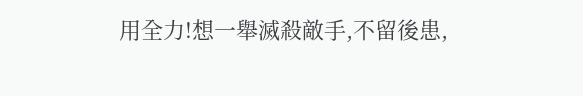用全力!想一舉滅殺敵手,不留後患,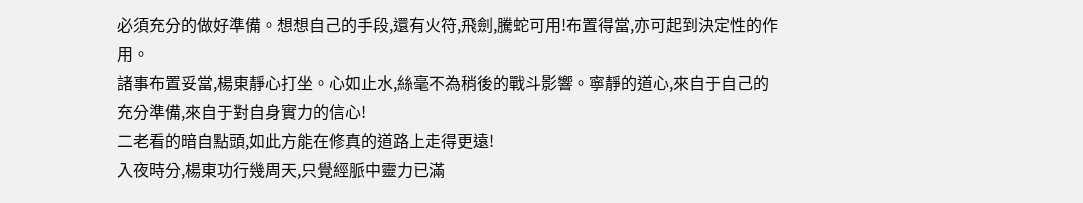必須充分的做好準備。想想自己的手段,還有火符,飛劍,騰蛇可用!布置得當,亦可起到決定性的作用。
諸事布置妥當,楊東靜心打坐。心如止水,絲毫不為稍後的戰斗影響。寧靜的道心,來自于自己的充分準備,來自于對自身實力的信心!
二老看的暗自點頭,如此方能在修真的道路上走得更遠!
入夜時分,楊東功行幾周天,只覺經脈中靈力已滿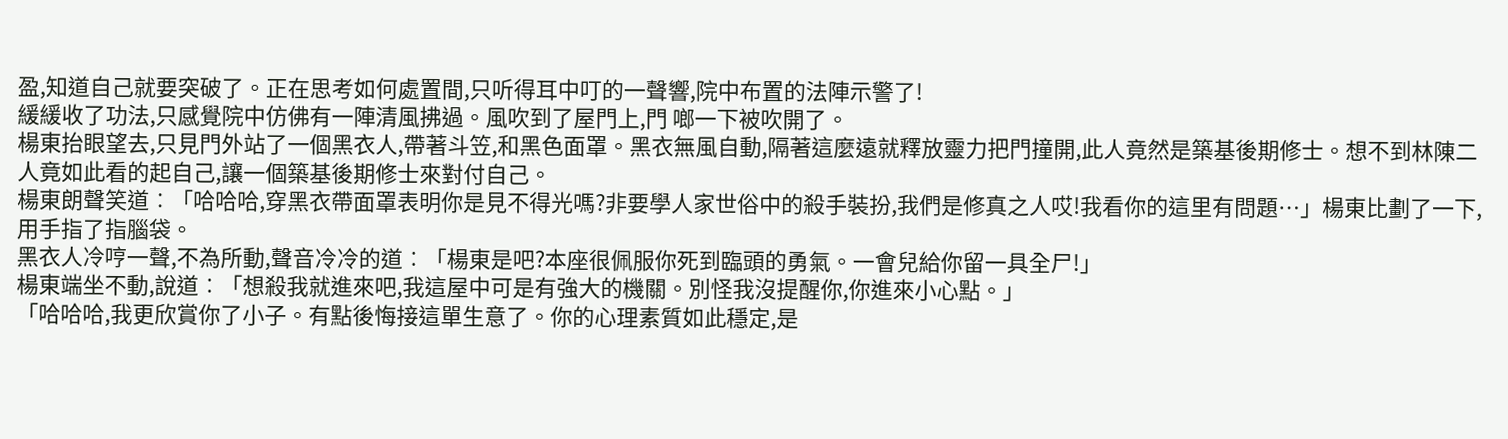盈,知道自己就要突破了。正在思考如何處置間,只听得耳中叮的一聲響,院中布置的法陣示警了!
緩緩收了功法,只感覺院中仿佛有一陣清風拂過。風吹到了屋門上,門 啷一下被吹開了。
楊東抬眼望去,只見門外站了一個黑衣人,帶著斗笠,和黑色面罩。黑衣無風自動,隔著這麼遠就釋放靈力把門撞開,此人竟然是築基後期修士。想不到林陳二人竟如此看的起自己,讓一個築基後期修士來對付自己。
楊東朗聲笑道︰「哈哈哈,穿黑衣帶面罩表明你是見不得光嗎?非要學人家世俗中的殺手裝扮,我們是修真之人哎!我看你的這里有問題…」楊東比劃了一下,用手指了指腦袋。
黑衣人冷哼一聲,不為所動,聲音冷冷的道︰「楊東是吧?本座很佩服你死到臨頭的勇氣。一會兒給你留一具全尸!」
楊東端坐不動,說道︰「想殺我就進來吧,我這屋中可是有強大的機關。別怪我沒提醒你,你進來小心點。」
「哈哈哈,我更欣賞你了小子。有點後悔接這單生意了。你的心理素質如此穩定,是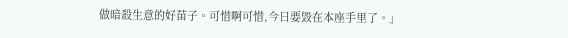做暗殺生意的好苗子。可惜啊可惜,今日要毀在本座手里了。」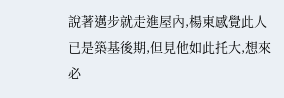說著邁步就走進屋內,楊東感覺此人已是築基後期,但見他如此托大,想來必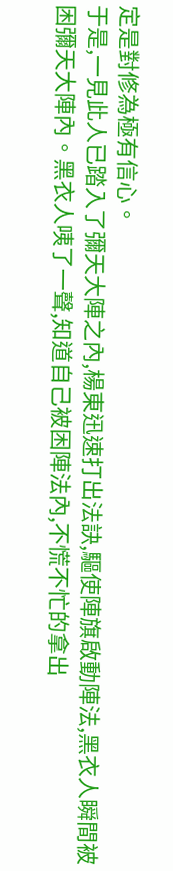定是對修為極有信心。
于是,一見此人已踏入了彌天大陣之內,楊東迅速打出法訣,驅使陣旗啟動陣法,黑衣人瞬間被困彌天大陣內。黑衣人咦了一聲,知道自己被困陣法內,不慌不忙的拿出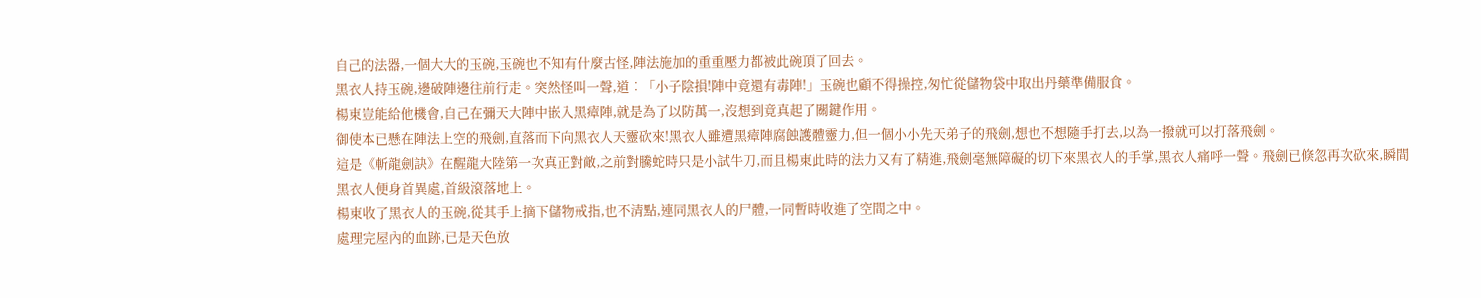自己的法器,一個大大的玉碗,玉碗也不知有什麼古怪,陣法施加的重重壓力都被此碗頂了回去。
黑衣人持玉碗,邊破陣邊往前行走。突然怪叫一聲,道︰「小子陰損!陣中竟還有毒陣!」玉碗也顧不得操控,匆忙從儲物袋中取出丹藥準備服食。
楊東豈能給他機會,自己在彌天大陣中嵌入黑瘴陣,就是為了以防萬一,沒想到竟真起了關鍵作用。
御使本已懸在陣法上空的飛劍,直落而下向黑衣人天靈砍來!黑衣人雖遭黑瘴陣腐蝕護體靈力,但一個小小先天弟子的飛劍,想也不想隨手打去,以為一撥就可以打落飛劍。
這是《斬龍劍訣》在醒龍大陸第一次真正對敵,之前對騰蛇時只是小試牛刀,而且楊東此時的法力又有了精進,飛劍毫無障礙的切下來黑衣人的手掌,黑衣人痛呼一聲。飛劍已倏忽再次砍來,瞬間黑衣人便身首異處,首級滾落地上。
楊東收了黑衣人的玉碗,從其手上摘下儲物戒指,也不清點,連同黑衣人的尸體,一同暫時收進了空間之中。
處理完屋內的血跡,已是天色放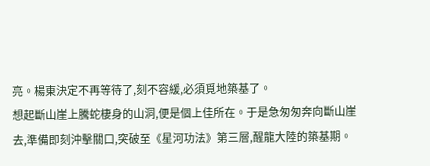亮。楊東決定不再等待了,刻不容緩,必須覓地築基了。
想起斷山崖上騰蛇棲身的山洞,便是個上佳所在。于是急匆匆奔向斷山崖去,準備即刻沖擊關口,突破至《星河功法》第三層,醒龍大陸的築基期。